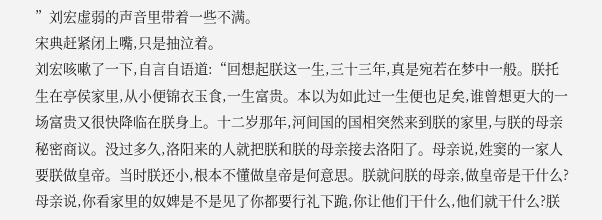”刘宏虚弱的声音里带着一些不满。
宋典赶紧闭上嘴,只是抽泣着。
刘宏咳嗽了一下,自言自语道:“回想起朕这一生,三十三年,真是宛若在梦中一般。朕托生在亭侯家里,从小便锦衣玉食,一生富贵。本以为如此过一生便也足矣,谁曾想更大的一场富贵又很快降临在朕身上。十二岁那年,河间国的国相突然来到朕的家里,与朕的母亲秘密商议。没过多久,洛阳来的人就把朕和朕的母亲接去洛阳了。母亲说,姓窦的一家人要朕做皇帝。当时朕还小,根本不懂做皇帝是何意思。朕就问朕的母亲,做皇帝是干什么?
母亲说,你看家里的奴婢是不是见了你都要行礼下跪,你让他们干什么,他们就干什么?朕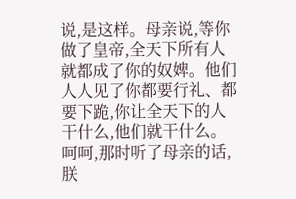说,是这样。母亲说,等你做了皇帝,全天下所有人就都成了你的奴婢。他们人人见了你都要行礼、都要下跪,你让全天下的人干什么,他们就干什么。呵呵,那时听了母亲的话,朕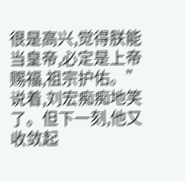很是高兴,觉得朕能当皇帝,必定是上帝赐福,祖宗护佑。”
说着,刘宏痴痴地笑了。但下一刻,他又收敛起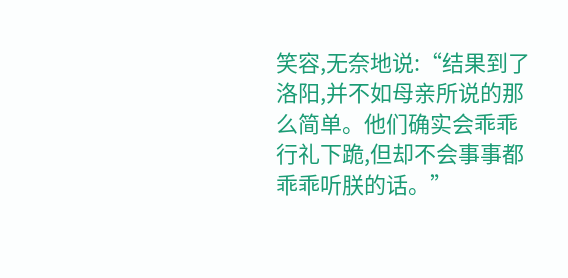笑容,无奈地说:“结果到了洛阳,并不如母亲所说的那么简单。他们确实会乖乖行礼下跪,但却不会事事都乖乖听朕的话。”